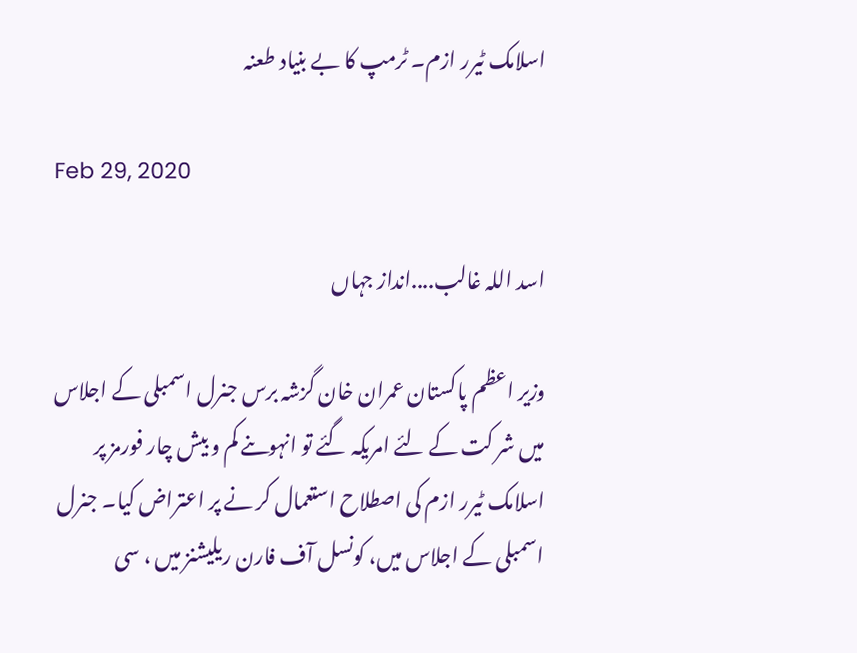اسلامک ٹیرر ازم۔ ٹرمپ کا بے بنیاد طعنہ

Feb 29, 2020

اسد اللہ غالب....انداز جہاں

وزیر اعظم پاکستان عمران خان گزشہ برس جنرل اسمبلی کے اجلاس میں شر کت کے لئے امریکہ گئے تو انہوںنے کم و بیش چار فورمز پر اسلامک ٹیرر ازم کی اصطلاح استعمال کر نے پر اعتراض کیا۔ جنرل اسمبلی کے اجلاس میں، کونسل آف فارن ریلیشنز میں ، سی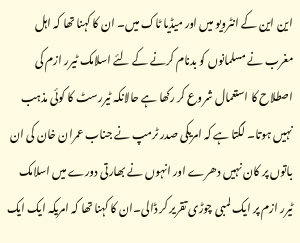این این کے انٹرویو میں اور میڈیا ٹاک میں۔ ان کا کہنا تھا کہ اہل مغرب نے مسلمانوں کو بدنام کرنے کے لئے اسلامک ٹیرر ازم کی اصطلاح کا استعمال شروع کر رکھا ہے حالانکہ ٹیررسٹ کا کوئی مذہب نہیں ہوتا۔ لگتا ہے کہ امریکی صدر ٹرمپ نے جناب عمران خان کی ان باتوں پر کان نہیں دھرے اور انہوں نے بھارتی دورے میں اسلامک ٹیرر ازم پر ایک لمبی چوڑی تقریر کر ڈالی۔ان کا کہنا تھا کہ امریکہ ایک ایک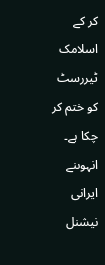کر کے اسلامک ٹیررسٹ کو ختم کر چکا ہے۔ انہوںنے ایرانی نیشنل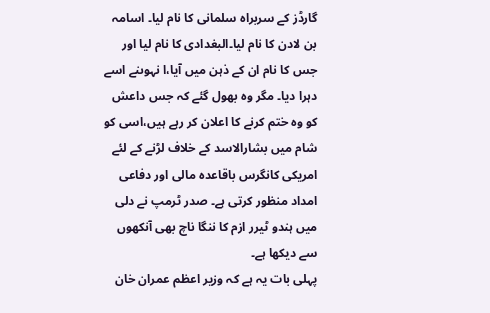گارڈز کے سربراہ سلمانی کا نام لیا۔ اسامہ بن لادن کا نام لیا۔البغدادی کا نام لیا اور جس کا نام ان کے ذہن میں آیا،ا نہوںنے اسے دہرا دیا۔ مگر وہ بھول گئے کہ جس داعش کو وہ ختم کرنے کا اعلان کر رہے ہیں،اسی کو شام میں بشارالاسد کے خلاف لڑنے کے لئے امریکی کانگرس باقاعدہ مالی اور دفاعی امداد منظور کرتی ہے۔ صدر ٹرمپ نے دلی میں ہندو ٹیرر ازم کا ننگا ناچ بھی آنکھوں سے دیکھا ہے۔
پہلی بات یہ ہے کہ وزیر اعظم عمران خان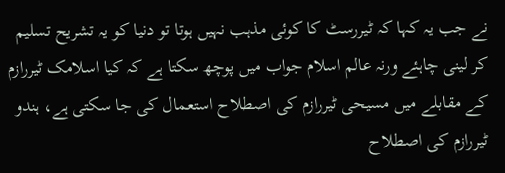نے جب یہ کہا کہ ٹیررسٹ کا کوئی مذہب نہیں ہوتا تو دنیا کو یہ تشریح تسلیم کر لینی چاہئے ورنہ عالم اسلام جواب میں پوچھ سکتا ہے کہ کیا اسلامک ٹیررازم کے مقابلے میں مسیحی ٹیررازم کی اصطلاح استعمال کی جا سکتی ہے، ہندو ٹیررازم کی اصطلاح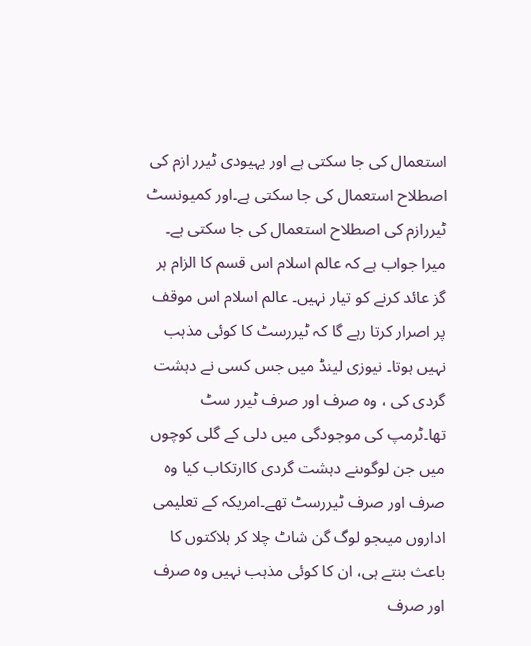استعمال کی جا سکتی ہے اور یہیودی ٹیرر ازم کی اصطلاح استعمال کی جا سکتی ہے۔اور کمیونسٹ ٹیررازم کی اصطلاح استعمال کی جا سکتی ہے۔ میرا جواب ہے کہ عالم اسلام اس قسم کا الزام ہر گز عائد کرنے کو تیار نہیں۔ عالم اسلام اس موقف پر اصرار کرتا رہے گا کہ ٹیررسٹ کا کوئی مذہب نہیں ہوتا۔ نیوزی لینڈ میں جس کسی نے دہشت گردی کی ، وہ صرف اور صرف ٹیرر سٹ تھا۔ٹرمپ کی موجودگی میں دلی کے گلی کوچوں میں جن لوگوںنے دہشت گردی کاارتکاب کیا وہ صرف اور صرف ٹیررسٹ تھے۔امریکہ کے تعلیمی اداروں میںجو لوگ گن شاٹ چلا کر ہلاکتوں کا باعث بنتے ہی، ان کا کوئی مذہب نہیں وہ صرف اور صرف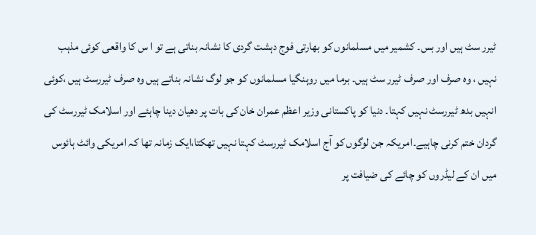ٹیرر سٹ ہیں اور بس۔ کشمیر میں مسلمانوں کو بھارتی فوج دہشت گردی کا نشانہ بناتی ہے تو ا س کا واقعی کوئی مذہب نہیں ، وہ صرف اور صرف ٹیرر سٹ ہیں۔ برما میں روہنگیا مسلمانوں کو جو لوگ نشانہ بناتے ہیں وہ صرف ٹیررسٹ ہیں ،کوئی انہیں بدھ ٹیررسٹ نہیں کہتا۔ دنیا کو پاکستانی وزیر اعظم عمران خان کی بات پر دھیان دینا چاہئے اور اسلامک ٹیررسٹ کی گردان ختم کرنی چاہیے۔امریکہ جن لوگوں کو آج اسلامک ٹیررسٹ کہتا نہیں تھکتا،ایک زمانہ تھا کہ امریکی وائٹ ہائوس میں ان کے لیڈروں کو چائے کی ضیافت پر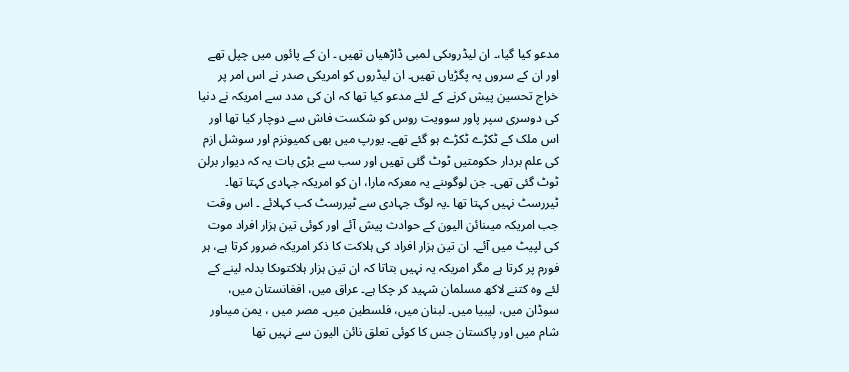مدعو کیا گیا،۔ ان لیڈروںکی لمبی ڈاڑھیاں تھیں ۔ ان کے پائوں میں چپل تھے اور ان کے سروں پہ پگڑیاں تھیں۔ ان لیڈروں کو امریکی صدر نے اس امر پر خراج تحسین پیش کرنے کے لئے مدعو کیا تھا کہ ان کی مدد سے امریکہ نے دنیا کی دوسری سپر پاور سوویت روس کو شکست فاش سے دوچار کیا تھا اور اس ملک کے ٹکڑے ٹکڑے ہو گئے تھے۔ یورپ میں بھی کمیونزم اور سوشل ازم کی علم بردار حکومتیں ٹوٹ گئی تھیں اور سب سے بڑی بات یہ کہ دیوار برلن ٹوٹ گئی تھی۔ جن لوگوںنے یہ معرکہ مارا، ان کو امریکہ جہادی کہتا تھا۔ ٹیررسٹ نہیں کہتا تھا ۔یہ لوگ جہادی سے ٹیررسٹ کب کہلائے ۔ اس وقت جب امریکہ میںنائن الیون کے حوادث پیش آئے اور کوئی تین ہزار افراد موت کی لپیٹ میں آئے۔ ان تین ہزار افراد کی ہلاکت کا ذکر امریکہ ضرور کرتا ہے، ہر فورم پر کرتا ہے مگر امریکہ یہ نہیں بتاتا کہ ان تین ہزار ہلاکتوںکا بدلہ لینے کے لئے وہ کتنے لاکھ مسلمان شہید کر چکا ہے۔ عراق میں، افغانستان میں، سوڈان میں، لیبیا میں۔ لبنان میں، فلسطین میں۔ مصر میں ، یمن میںاور شام میں اور پاکستان جس کا کوئی تعلق نائن الیون سے نہیں تھا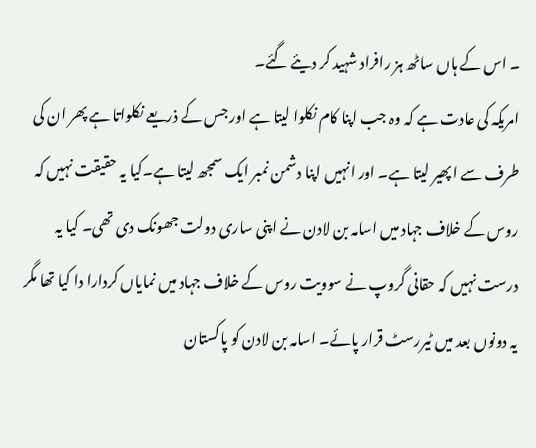۔ اس کے ہاں ساٹھ ہز رافراد شہید کر دیئے گئے۔
امریکہ کی عادت ہے کہ وہ جب اپنا کام نکلوا لیتا ہے اور جس کے ذریعے نکلواتا ہے پھر ان کی طرف سے ا پھیر لیتا ہے۔ اور انہیں اپنا دشمن نمبر ایک سمجھ لیتا ہے۔کیا یہ حقیقت نہیں کہ روس کے خلاف جہاد میں اسامہ بن لادن نے اپنی ساری دولت جھونک دی تھی۔ کیا یہ درست نہیں کہ حقانی گروپ نے سوویت روس کے خلاف جہاد میں نمایاں کردارا دا کیا تھا مگر یہ دونوں بعد میں ٹیررسٹ قرار پائے۔ اسامہ بن لادن کو پاکستان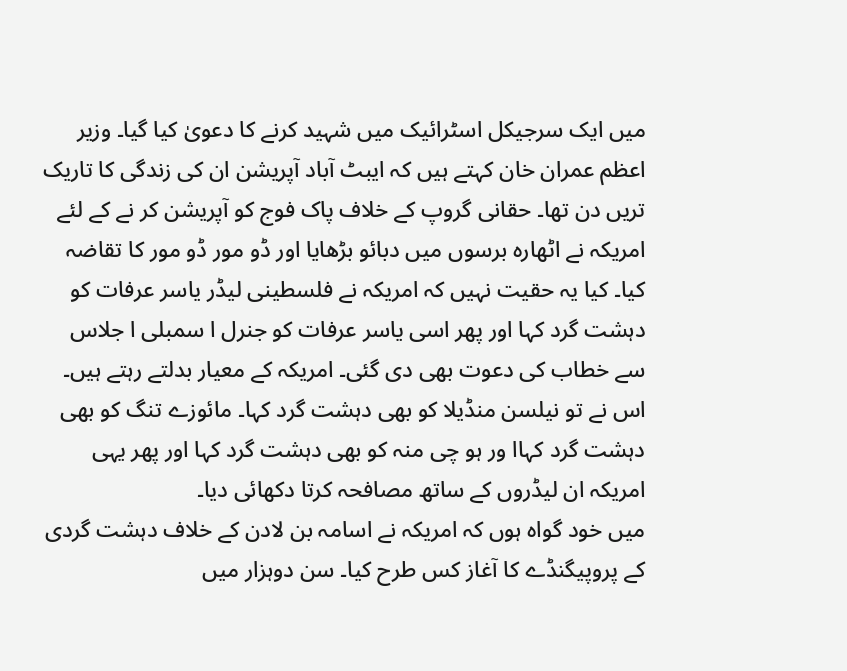میں ایک سرجیکل اسٹرائیک میں شہید کرنے کا دعویٰ کیا گیا۔ وزیر اعظم عمران خان کہتے ہیں کہ ایبٹ آباد آپریشن ان کی زندگی کا تاریک تریں دن تھا۔ حقانی گروپ کے خلاف پاک فوج کو آپریشن کر نے کے لئے امریکہ نے اٹھارہ برسوں میں دبائو بڑھایا اور ڈو مور ڈو مور کا تقاضہ کیا۔ کیا یہ حقیت نہیں کہ امریکہ نے فلسطینی لیڈر یاسر عرفات کو دہشت گرد کہا اور پھر اسی یاسر عرفات کو جنرل ا سمبلی ا جلاس سے خطاب کی دعوت بھی دی گئی۔ امریکہ کے معیار بدلتے رہتے ہیں۔ اس نے تو نیلسن منڈیلا کو بھی دہشت گرد کہا۔ مائوزے تنگ کو بھی دہشت گرد کہاا ور ہو چی منہ کو بھی دہشت گرد کہا اور پھر یہی امریکہ ان لیڈروں کے ساتھ مصافحہ کرتا دکھائی دیا۔
میں خود گواہ ہوں کہ امریکہ نے اسامہ بن لادن کے خلاف دہشت گردی کے پروپیگنڈے کا آغاز کس طرح کیا۔ سن دوہزار میں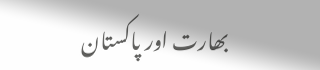بھارت اور پاکستان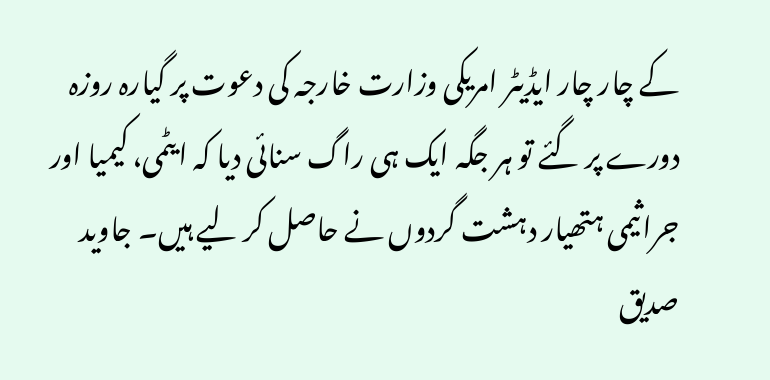کے چار چار ایڈیٹر امریکی وزارت خارجہ کی دعوت پر گیارہ روزہ دورے پر گئے تو ہر جگہ ایک ہی راگ سنائی دیا کہ ایٹمی، کیمیا اور جراثیمی ہتھیار دہشت گردوں نے حاصل کر لیے ہیں۔ جاوید صدیق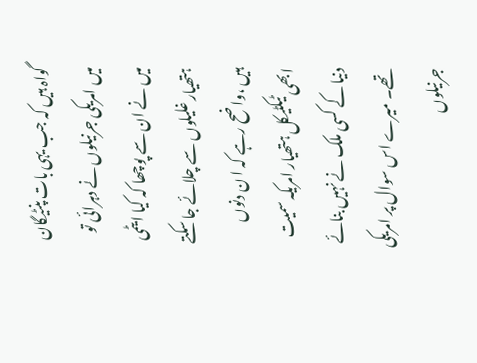گواہ ہیں کہ جب یہی بات پنٹیگان میں امریکی جرنیلوں نے دہرائی تو میں نے ان سے پوچھا کہ کیا ایٹمی ہتھیار غلیلوں سے چلائے جا سکتے ہیں ،واضح رہے کہ ا ن دنوں ابھی ٹیکٹیکل ہتھیار امریکہ سمیت دنیا کے کسی ملک نے نہیں بنائے تھے۔ میرے اس سوال پر امریکی جرنیلوں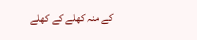کے منہ کھلے کے کھلے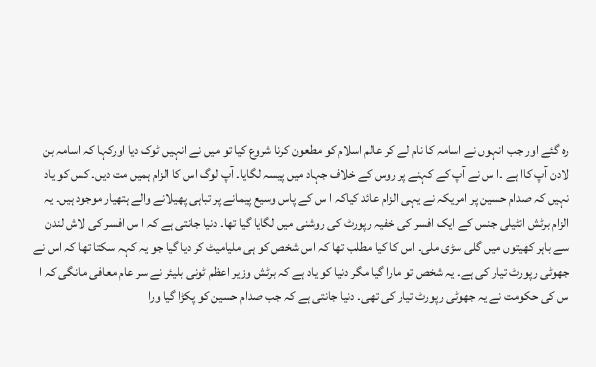رہ گئے اور جب انہوں نے اسامہ کا نام لے کر عالم اسلام کو مطعون کرنا شروع کیا تو میں نے انہیں ٹوک دیا اورکہا کہ اسامہ بن لادن آپ کاا ہے ۔ا س نے آپ کے کہنے پر روس کے خلاف جہاد میں پیسہ لگایا۔ آپ لوگ اس کا الزام ہمیں مت دیں۔ کس کو یاد نہیں کہ صدام حسین پر امریکہ نے یہی الزام عائد کیاکہ ا س کے پاس وسیع پیمانے پر تباہی پھیلانے والے ہتھیار موجود ہیں۔ یہ الزام برٹش انٹیلی جنس کے ایک افسر کی خفیہ رپورٹ کی روشنی میں لگایا گیا تھا۔ دنیا جانتی ہے کہ ا س افسر کی لاش لندن سے باہر کھیتوں میں گلی سڑی ملی۔ اس کا کیا مطلب تھا کہ اس شخص کو ہی ملیامیٹ کر دیا گیا جو یہ کہہ سکتا تھا کہ اس نے جھوٹی رپورٹ تیار کی ہے۔ یہ شخص تو مارا گیا مگر دنیا کو یاد ہے کہ برٹش وزیر اعظم ٹونی بلیئر نے سر عام معافی مانگی کہ ا س کی حکومت نے یہ جھوٹی رپورٹ تیار کی تھی۔ دنیا جانتی ہے کہ جب صدام حسین کو پکڑا گیا ورا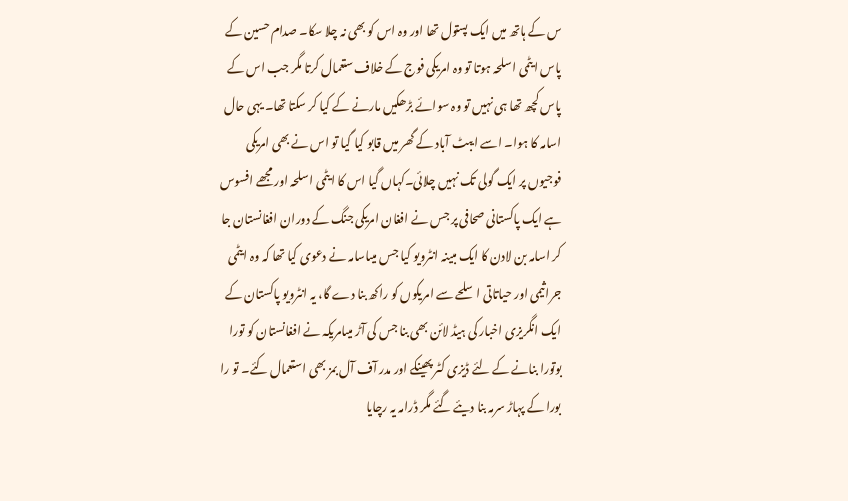س کے ہاتھ میں ایک پستول تھا اور وہ اس کو بھی نہ چلا سکا۔ صدام حسین کے پاس ایٹمی اسلحہ ہوتا تو وہ امریکی فوج کے خلاف ستعمال کرتا مگر جب اس کے پاس کچھ تھا ہی نہیں تو وہ سوائے بڑھکیں مارنے کے کیا کر سکتا تھا۔ یہی حال اسامہ کا ہوا۔ اسے ایبٹ آباد کے گھر میں قابو کیا گیا تو اس نے بھی امریکی فوجیوں پر ایک گولی تک نہیں چلائی۔کہاں گیا اس کا ایٹمی اسلحہ اور مجھے افسوس ہے ایک پاکستانی صحافی پر جس نے افغان امریکی جنگ کے دوران افغانستان جا کر اسامہ بن لادن کا ایک مبینہ انٹرویو کیا جس میںاسامہ نے دعوی کیا تھا کہ وہ ایٹمی جراثیمی اور حیاتاتی اسلحے سے امریکوں کو راکھ بنا دے گا، یہ انٹرویو پاکستان کے ایک انگریزی اخبار کی ہیڈ لائن بھی بنا جس کی آڑ میںامریکہ نے افغانستان کو تورا بوتورا بنانے کے لئے ڈیزی کٹر پھینکے اور مدر آف آل بمز بھی استعمال کئے۔ تو را بورا کے پہاڑ سرمہ بنا دیئے گئے مگر ڈرامہ یہ رچایا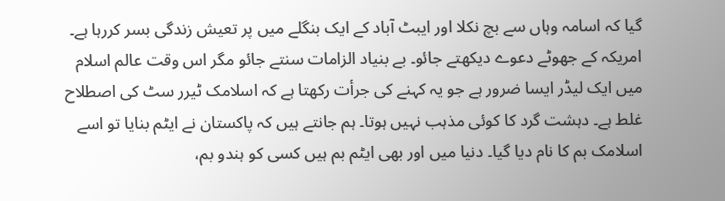گیا کہ اسامہ وہاں سے بچ نکلا اور ایبٹ آباد کے ایک بنگلے میں پر تعیش زندگی بسر کررہا ہے۔ امریکہ کے جھوٹے دعوے دیکھتے جائو۔ بے بنیاد الزامات سنتے جائو مگر اس وقت عالم اسلام میں ایک لیڈر ایسا ضرور ہے جو یہ کہنے کی جرأت رکھتا ہے کہ اسلامک ٹیرر سٹ کی اصطلاح غلط ہے۔ دہشت گرد کا کوئی مذہب نہیں ہوتا۔ ہم جانتے ہیں کہ پاکستان نے ایٹم بنایا تو اسے اسلامک بم کا نام دیا گیا۔ دنیا میں اور بھی ایٹم بم ہیں کسی کو ہندو بم،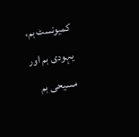کمیونسٹ بم، یہودی بم اور مسیحی بم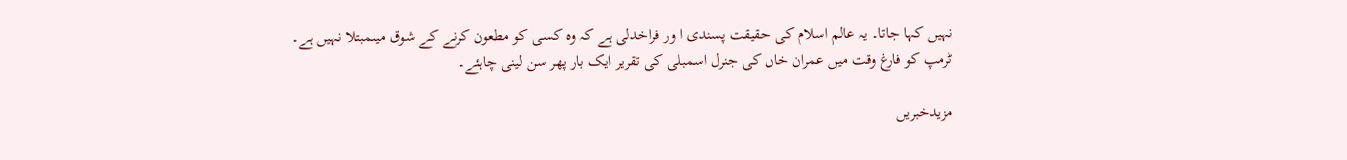نہیں کہا جاتا۔ یہ عالم اسلام کی حقیقت پسندی ا ور فراخدلی ہے کہ وہ کسی کو مطعون کرنے کے شوق میںمبتلا نہیں ہے۔
ٹرمپ کو فارغ وقت میں عمران خاں کی جنرل اسمبلی کی تقریر ایک بار پھر سن لینی چاہئے۔

مزیدخبریں